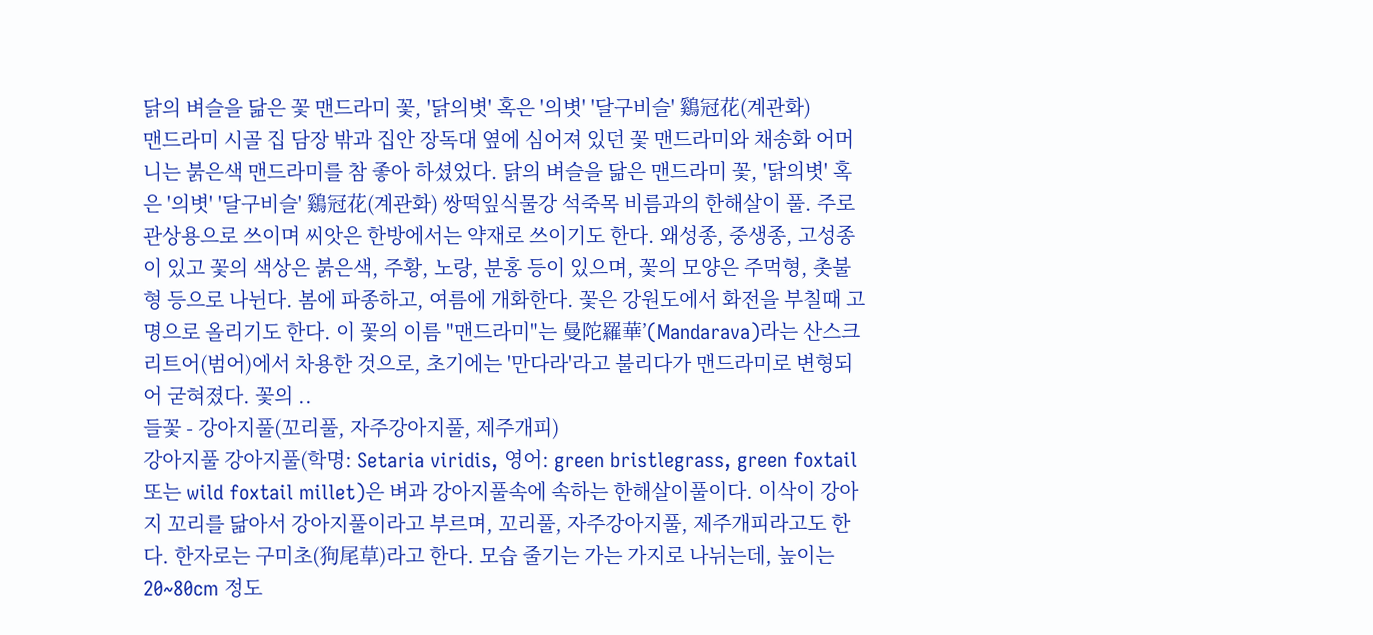닭의 벼슬을 닮은 꽃 맨드라미 꽃, '닭의볏' 혹은 '의볏' '달구비슬' 鷄冠花(계관화)
맨드라미 시골 집 담장 밖과 집안 장독대 옆에 심어져 있던 꽃 맨드라미와 채송화 어머니는 붉은색 맨드라미를 참 좋아 하셨었다. 닭의 벼슬을 닮은 맨드라미 꽃, '닭의볏' 혹은 '의볏' '달구비슬' 鷄冠花(계관화) 쌍떡잎식물강 석죽목 비름과의 한해살이 풀. 주로 관상용으로 쓰이며 씨앗은 한방에서는 약재로 쓰이기도 한다. 왜성종, 중생종, 고성종이 있고 꽃의 색상은 붉은색, 주황, 노랑, 분홍 등이 있으며, 꽃의 모양은 주먹형, 촛불형 등으로 나뉜다. 봄에 파종하고, 여름에 개화한다. 꽃은 강원도에서 화전을 부칠때 고명으로 올리기도 한다. 이 꽃의 이름 "맨드라미"는 曼陀羅華’(Mandarava)라는 산스크리트어(범어)에서 차용한 것으로, 초기에는 '만다라'라고 불리다가 맨드라미로 변형되어 굳혀졌다. 꽃의 ..
들꽃 - 강아지풀(꼬리풀, 자주강아지풀, 제주개피)
강아지풀 강아지풀(학명: Setaria viridis, 영어: green bristlegrass, green foxtail 또는 wild foxtail millet)은 벼과 강아지풀속에 속하는 한해살이풀이다. 이삭이 강아지 꼬리를 닮아서 강아지풀이라고 부르며, 꼬리풀, 자주강아지풀, 제주개피라고도 한다. 한자로는 구미초(狗尾草)라고 한다. 모습 줄기는 가는 가지로 나뉘는데, 높이는 20~80cm 정도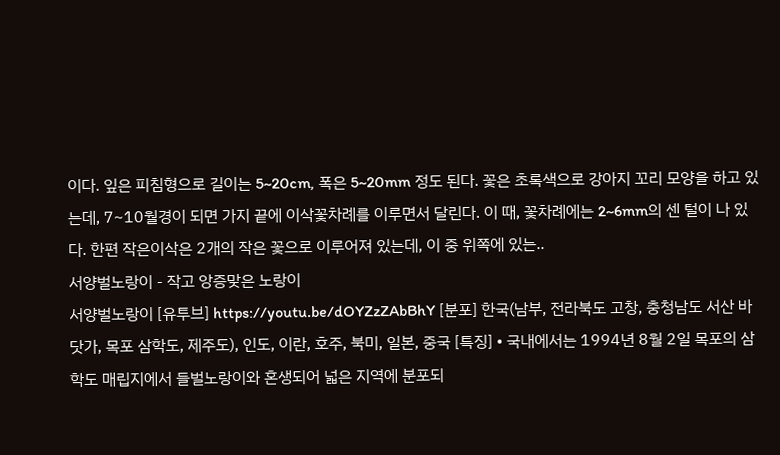이다. 잎은 피침형으로 길이는 5~20cm, 폭은 5~20mm 정도 된다. 꽃은 초록색으로 강아지 꼬리 모양을 하고 있는데, 7~10월경이 되면 가지 끝에 이삭꽃차례를 이루면서 달린다. 이 때, 꽃차례에는 2~6mm의 센 털이 나 있다. 한편 작은이삭은 2개의 작은 꽃으로 이루어져 있는데, 이 중 위쪽에 있는..
서양벌노랑이 - 작고 앙증맞은 노랑이
서양벌노랑이 [유투브] https://youtu.be/dOYZzZAbBhY [분포] 한국(남부, 전라북도 고창, 충청남도 서산 바닷가, 목포 삼학도, 제주도), 인도, 이란, 호주, 북미, 일본, 중국 [특징] • 국내에서는 1994년 8월 2일 목포의 삼학도 매립지에서 들벌노랑이와 혼생되어 넓은 지역에 분포되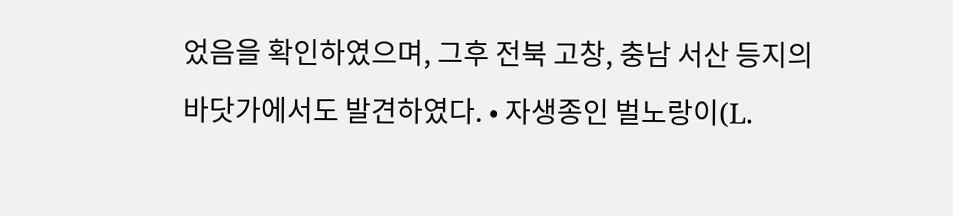었음을 확인하였으며, 그후 전북 고창, 충남 서산 등지의 바닷가에서도 발견하였다. • 자생종인 벌노랑이(L.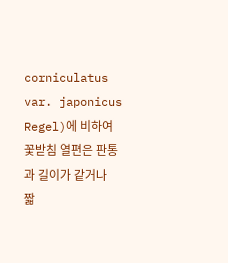corniculatus var. japonicus Regel)에 비하여 꽃받침 열편은 판통과 길이가 같거나 짧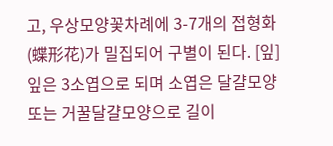고, 우상모양꽃차례에 3-7개의 접형화(蝶形花)가 밀집되어 구별이 된다. [잎] 잎은 3소엽으로 되며 소엽은 달걀모양 또는 거꿀달걀모양으로 길이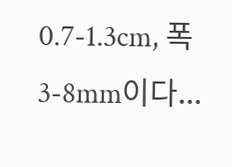0.7-1.3cm, 폭 3-8mm이다...